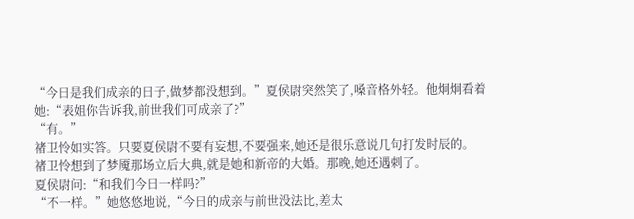“今日是我们成亲的日子,做梦都没想到。”夏侯尉突然笑了,嗓音格外轻。他炯炯看着她:“表姐你告诉我,前世我们可成亲了?”
“有。”
禇卫怜如实答。只要夏侯尉不要有妄想,不要强来,她还是很乐意说几句打发时辰的。
禇卫怜想到了梦魇那场立后大典,就是她和新帝的大婚。那晚,她还遇刺了。
夏侯尉问:“和我们今日一样吗?”
“不一样。”她悠悠地说,“今日的成亲与前世没法比,差太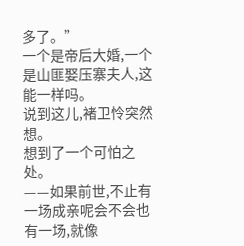多了。”
一个是帝后大婚,一个是山匪娶压寨夫人,这能一样吗。
说到这儿,褚卫怜突然想。
想到了一个可怕之处。
——如果前世,不止有一场成亲呢会不会也有一场,就像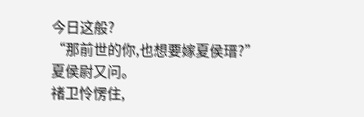今日这般?
“那前世的你,也想要嫁夏侯瑨?”
夏侯尉又问。
禇卫怜愣住,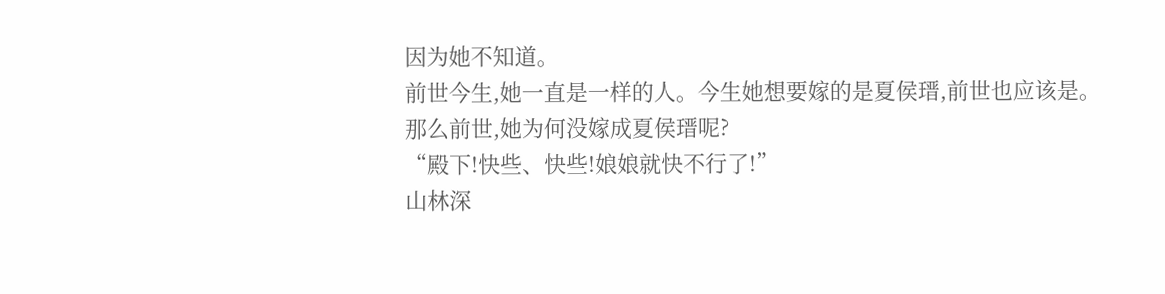因为她不知道。
前世今生,她一直是一样的人。今生她想要嫁的是夏侯瑨,前世也应该是。
那么前世,她为何没嫁成夏侯瑨呢?
“殿下!快些、快些!娘娘就快不行了!”
山林深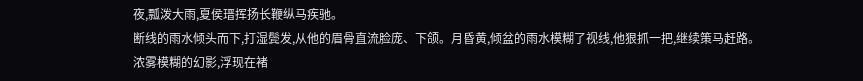夜,瓢泼大雨,夏侯瑨挥扬长鞭纵马疾驰。
断线的雨水倾头而下,打湿鬓发,从他的眉骨直流脸庞、下颌。月昏黄,倾盆的雨水模糊了视线,他狠抓一把,继续策马赶路。
浓雾模糊的幻影,浮现在褚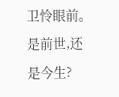卫怜眼前。是前世,还是今生?